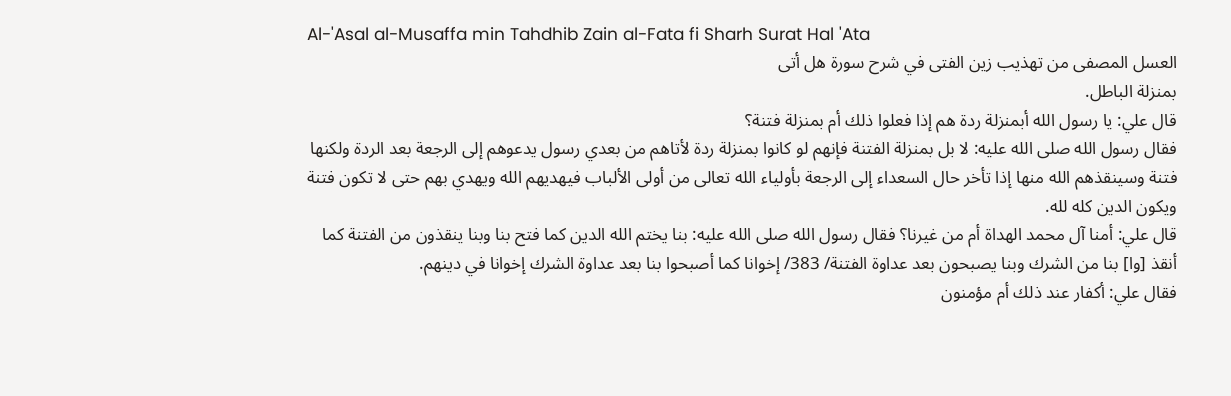Al-'Asal al-Musaffa min Tahdhib Zain al-Fata fi Sharh Surat Hal 'Ata
العسل المصفى من تهذيب زين الفتى في شرح سورة هل أتى
بمنزلة الباطل.
قال علي: يا رسول الله أبمنزلة ردة هم إذا فعلوا ذلك أم بمنزلة فتنة؟
فقال رسول الله صلى الله عليه: لا بل بمنزلة الفتنة فإنهم لو كانوا بمنزلة ردة لأتاهم من بعدي رسول يدعوهم إلى الرجعة بعد الردة ولكنها فتنة وسينقذهم الله منها إذا تأخر حال السعداء إلى الرجعة بأولياء الله تعالى من أولى الألباب فيهديهم الله ويهدي بهم حتى لا تكون فتنة ويكون الدين كله لله.
قال علي: أمنا آل محمد الهداة أم من غيرنا؟ فقال رسول الله صلى الله عليه: بنا يختم الله الدين كما فتح بنا وبنا ينقذون من الفتنة كما أنقذ [وا] بنا من الشرك وبنا يصبحون بعد عداوة الفتنة/ 383/ إخوانا كما أصبحوا بنا بعد عداوة الشرك إخوانا في دينهم.
فقال علي: أكفار عند ذلك أم مؤمنون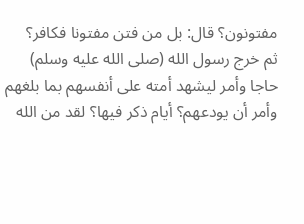مفتونون؟ قال: بل من فتن مفتونا فكافر؟
ثم خرج رسول الله (صلى الله عليه وسلم) حاجا وأمر ليشهد أمته على أنفسهم بما بلغهم وأمر أن يودعهم؟ أيام ذكر فيها؟ لقد من الله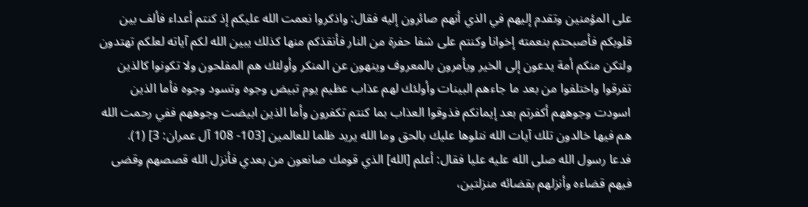على المؤمنين وتقدم إليهم في الذي أنهم صائرون إليه فقال: واذكروا نعمت الله عليكم إذ كنتم أعداء فألف بين قلوبكم فأصبحتم بنعمته إخوانا وكنتم على شفا حفرة من النار فأنقذكم منها كذلك يبين الله لكم آياته لعلكم تهتدون ولتكن منكم أمة يدعون إلى الخير ويأمرون بالمعروف وينهون عن المنكر وأولئك هم المفلحون ولا تكونوا كالذين تفرقوا واختلفوا من بعد ما جاءهم البينات وأولئك لهم عذاب عظيم يوم تبيض وجوه وتسود وجوه فأما الذين اسودت وجوههم أكفرتم بعد إيمانكم فذوقوا العذاب بما كنتم تكفرون وأما الذين ابيضت وجوههم ففي رحمت الله هم فيها خالدون تلك آيات الله نتلوها عليك بالحق وما الله يريد ظلما للعالمين [103- 108 آل عمران: 3] (1).
فدعا رسول الله صلى الله عليه عليا فقال: أعلم [الله] الذي قومك صانعون من بعدي فأنزل الله قصصهم وقضى فيهم قضاءه وأنزلهم بقضائه منزلتين،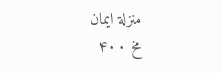منزلة ايمان
مخ ۴۰۰